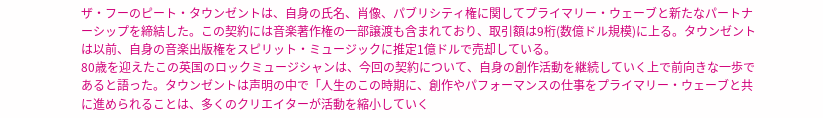ザ・フーのピート・タウンゼントは、自身の氏名、肖像、パブリシティ権に関してプライマリー・ウェーブと新たなパートナーシップを締結した。この契約には音楽著作権の一部譲渡も含まれており、取引額は9桁(数億ドル規模)に上る。タウンゼントは以前、自身の音楽出版権をスピリット・ミュージックに推定1億ドルで売却している。
80歳を迎えたこの英国のロックミュージシャンは、今回の契約について、自身の創作活動を継続していく上で前向きな一歩であると語った。タウンゼントは声明の中で「人生のこの時期に、創作やパフォーマンスの仕事をプライマリー・ウェーブと共に進められることは、多くのクリエイターが活動を縮小していく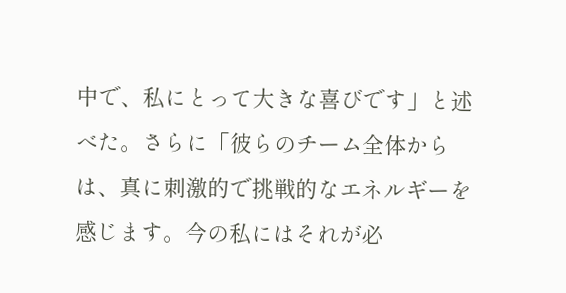中で、私にとって大きな喜びです」と述べた。さらに「彼らのチーム全体からは、真に刺激的で挑戦的なエネルギーを感じます。今の私にはそれが必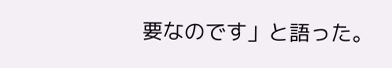要なのです」と語った。